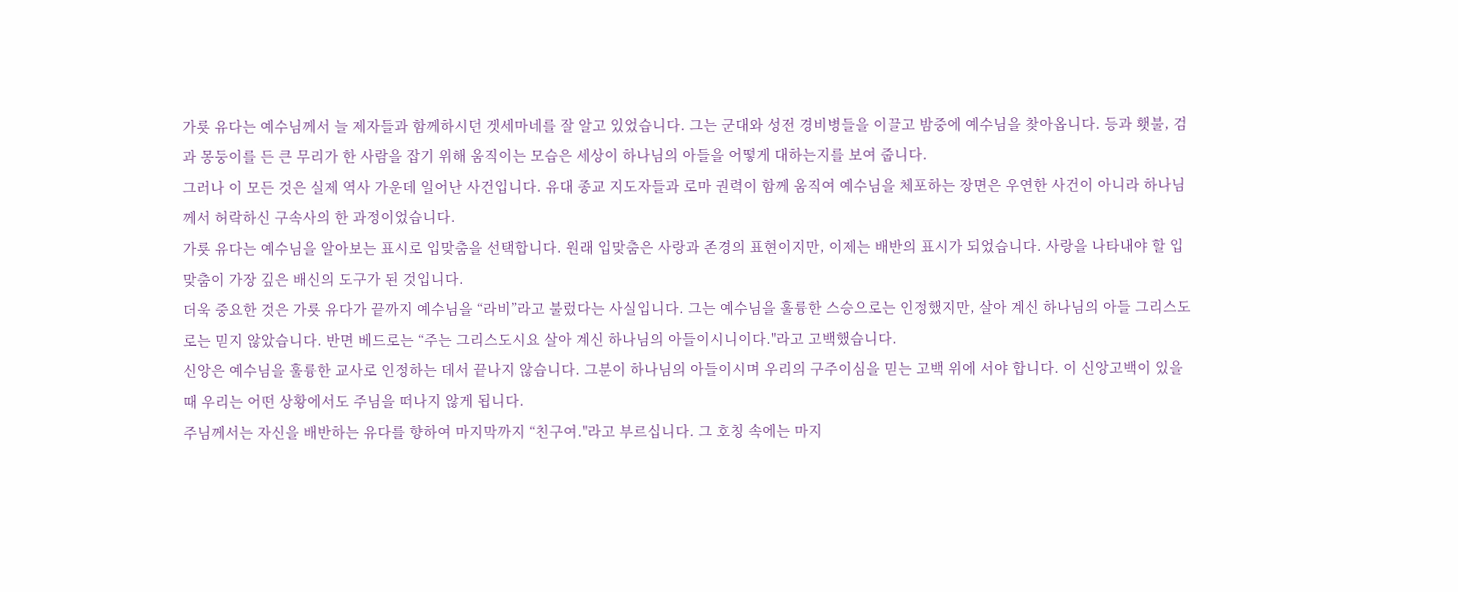가룟 유다는 예수님께서 늘 제자들과 함께하시던 겟세마네를 잘 알고 있었습니다. 그는 군대와 성전 경비병들을 이끌고 밤중에 예수님을 찾아옵니다. 등과 횃불, 검과 몽둥이를 든 큰 무리가 한 사람을 잡기 위해 움직이는 모습은 세상이 하나님의 아들을 어떻게 대하는지를 보여 줍니다.
그러나 이 모든 것은 실제 역사 가운데 일어난 사건입니다. 유대 종교 지도자들과 로마 권력이 함께 움직여 예수님을 체포하는 장면은 우연한 사건이 아니라 하나님께서 허락하신 구속사의 한 과정이었습니다.
가룟 유다는 예수님을 알아보는 표시로 입맞춤을 선택합니다. 원래 입맞춤은 사랑과 존경의 표현이지만, 이제는 배반의 표시가 되었습니다. 사랑을 나타내야 할 입맞춤이 가장 깊은 배신의 도구가 된 것입니다.
더욱 중요한 것은 가룟 유다가 끝까지 예수님을 “라비”라고 불렀다는 사실입니다. 그는 예수님을 훌륭한 스승으로는 인정했지만, 살아 계신 하나님의 아들 그리스도로는 믿지 않았습니다. 반면 베드로는 “주는 그리스도시요 살아 계신 하나님의 아들이시니이다."라고 고백했습니다.
신앙은 예수님을 훌륭한 교사로 인정하는 데서 끝나지 않습니다. 그분이 하나님의 아들이시며 우리의 구주이심을 믿는 고백 위에 서야 합니다. 이 신앙고백이 있을 때 우리는 어떤 상황에서도 주님을 떠나지 않게 됩니다.
주님께서는 자신을 배반하는 유다를 향하여 마지막까지 “친구여."라고 부르십니다. 그 호칭 속에는 마지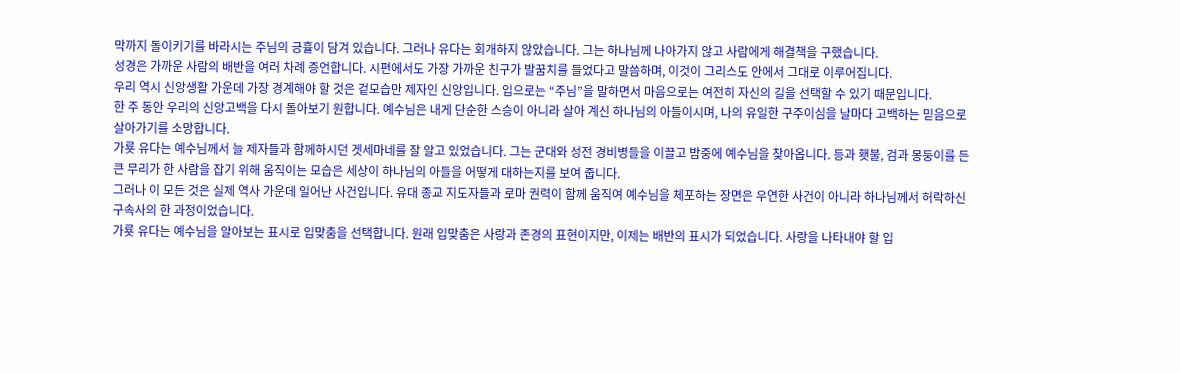막까지 돌이키기를 바라시는 주님의 긍휼이 담겨 있습니다. 그러나 유다는 회개하지 않았습니다. 그는 하나님께 나아가지 않고 사람에게 해결책을 구했습니다.
성경은 가까운 사람의 배반을 여러 차례 증언합니다. 시편에서도 가장 가까운 친구가 발꿈치를 들었다고 말씀하며, 이것이 그리스도 안에서 그대로 이루어집니다.
우리 역시 신앙생활 가운데 가장 경계해야 할 것은 겉모습만 제자인 신앙입니다. 입으로는 “주님”을 말하면서 마음으로는 여전히 자신의 길을 선택할 수 있기 때문입니다.
한 주 동안 우리의 신앙고백을 다시 돌아보기 원합니다. 예수님은 내게 단순한 스승이 아니라 살아 계신 하나님의 아들이시며, 나의 유일한 구주이심을 날마다 고백하는 믿음으로 살아가기를 소망합니다.
가룟 유다는 예수님께서 늘 제자들과 함께하시던 겟세마네를 잘 알고 있었습니다. 그는 군대와 성전 경비병들을 이끌고 밤중에 예수님을 찾아옵니다. 등과 횃불, 검과 몽둥이를 든 큰 무리가 한 사람을 잡기 위해 움직이는 모습은 세상이 하나님의 아들을 어떻게 대하는지를 보여 줍니다.
그러나 이 모든 것은 실제 역사 가운데 일어난 사건입니다. 유대 종교 지도자들과 로마 권력이 함께 움직여 예수님을 체포하는 장면은 우연한 사건이 아니라 하나님께서 허락하신 구속사의 한 과정이었습니다.
가룟 유다는 예수님을 알아보는 표시로 입맞춤을 선택합니다. 원래 입맞춤은 사랑과 존경의 표현이지만, 이제는 배반의 표시가 되었습니다. 사랑을 나타내야 할 입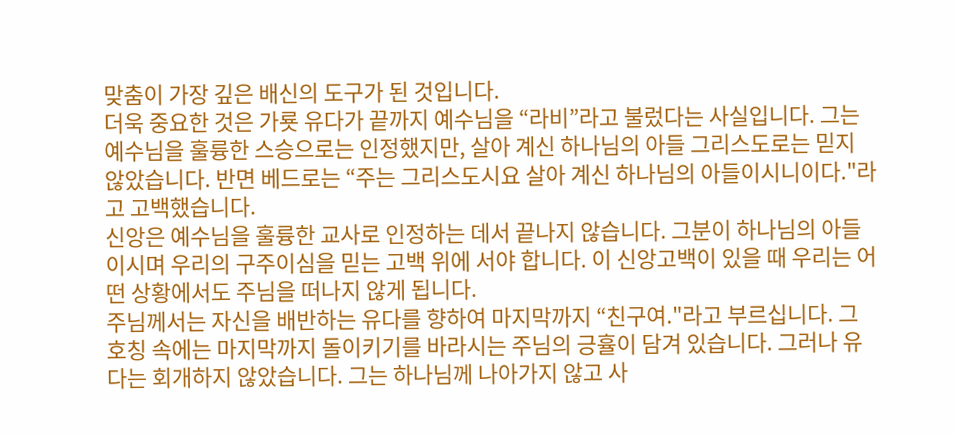맞춤이 가장 깊은 배신의 도구가 된 것입니다.
더욱 중요한 것은 가룟 유다가 끝까지 예수님을 “라비”라고 불렀다는 사실입니다. 그는 예수님을 훌륭한 스승으로는 인정했지만, 살아 계신 하나님의 아들 그리스도로는 믿지 않았습니다. 반면 베드로는 “주는 그리스도시요 살아 계신 하나님의 아들이시니이다."라고 고백했습니다.
신앙은 예수님을 훌륭한 교사로 인정하는 데서 끝나지 않습니다. 그분이 하나님의 아들이시며 우리의 구주이심을 믿는 고백 위에 서야 합니다. 이 신앙고백이 있을 때 우리는 어떤 상황에서도 주님을 떠나지 않게 됩니다.
주님께서는 자신을 배반하는 유다를 향하여 마지막까지 “친구여."라고 부르십니다. 그 호칭 속에는 마지막까지 돌이키기를 바라시는 주님의 긍휼이 담겨 있습니다. 그러나 유다는 회개하지 않았습니다. 그는 하나님께 나아가지 않고 사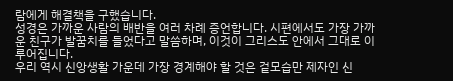람에게 해결책을 구했습니다.
성경은 가까운 사람의 배반을 여러 차례 증언합니다. 시편에서도 가장 가까운 친구가 발꿈치를 들었다고 말씀하며, 이것이 그리스도 안에서 그대로 이루어집니다.
우리 역시 신앙생활 가운데 가장 경계해야 할 것은 겉모습만 제자인 신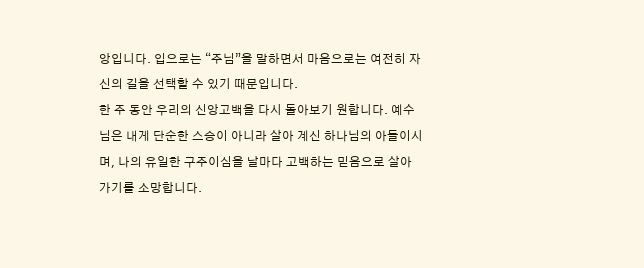앙입니다. 입으로는 “주님”을 말하면서 마음으로는 여전히 자신의 길을 선택할 수 있기 때문입니다.
한 주 동안 우리의 신앙고백을 다시 돌아보기 원합니다. 예수님은 내게 단순한 스승이 아니라 살아 계신 하나님의 아들이시며, 나의 유일한 구주이심을 날마다 고백하는 믿음으로 살아가기를 소망합니다.